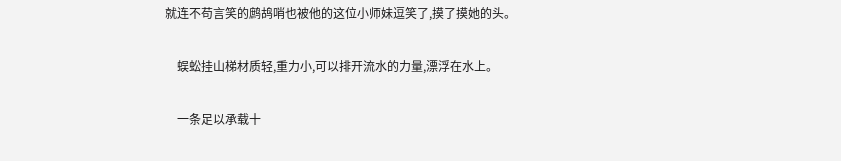就连不苟言笑的鹧鸪哨也被他的这位小师妹逗笑了,摸了摸她的头。

    蜈蚣挂山梯材质轻,重力小,可以排开流水的力量,漂浮在水上。

    一条足以承载十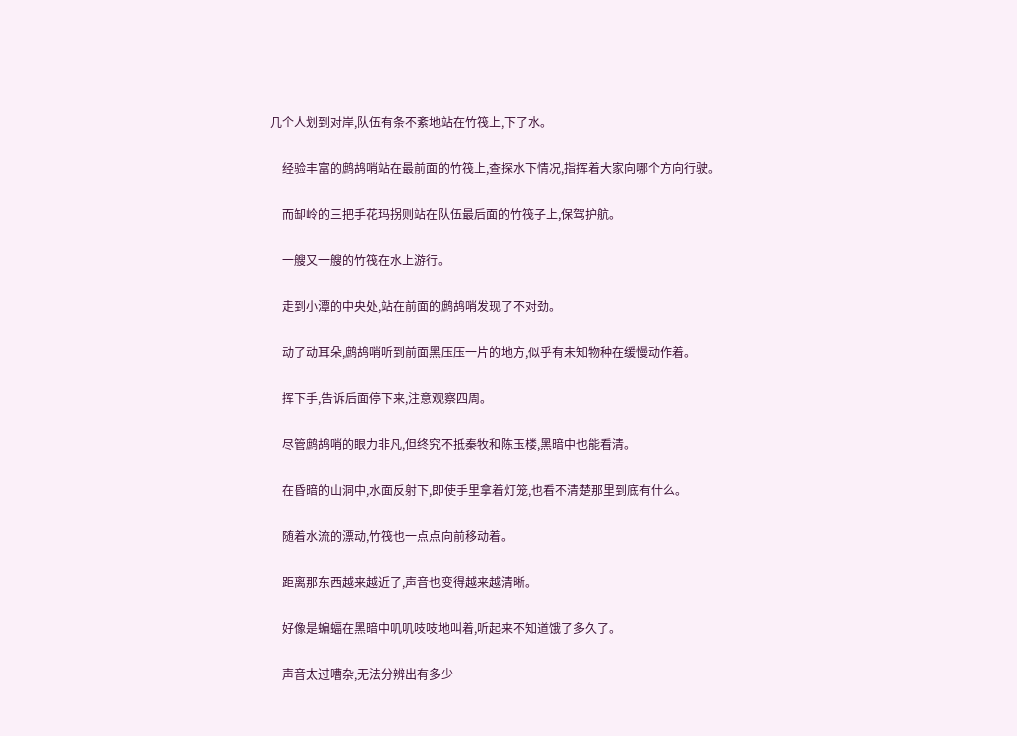几个人划到对岸,队伍有条不紊地站在竹筏上,下了水。

    经验丰富的鹧鸪哨站在最前面的竹筏上,查探水下情况,指挥着大家向哪个方向行驶。

    而缷岭的三把手花玛拐则站在队伍最后面的竹筏子上,保驾护航。

    一艘又一艘的竹筏在水上游行。

    走到小潭的中央处,站在前面的鹧鸪哨发现了不对劲。

    动了动耳朵,鹧鸪哨听到前面黑压压一片的地方,似乎有未知物种在缓慢动作着。

    挥下手,告诉后面停下来,注意观察四周。

    尽管鹧鸪哨的眼力非凡,但终究不抵秦牧和陈玉楼,黑暗中也能看清。

    在昏暗的山洞中,水面反射下,即使手里拿着灯笼,也看不清楚那里到底有什么。

    随着水流的漂动,竹筏也一点点向前移动着。

    距离那东西越来越近了,声音也变得越来越清晰。

    好像是蝙蝠在黑暗中叽叽吱吱地叫着,听起来不知道饿了多久了。

    声音太过嘈杂,无法分辨出有多少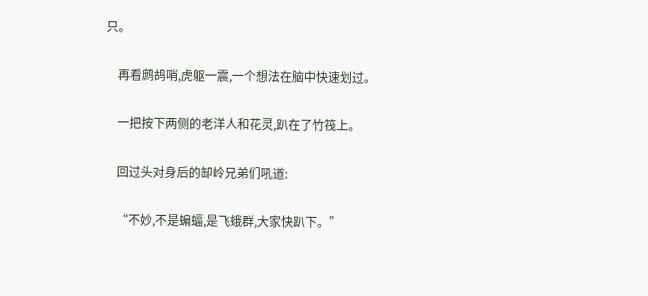只。

    再看鹧鸪哨,虎躯一震,一个想法在脑中快速划过。

    一把按下两侧的老洋人和花灵,趴在了竹筏上。

    回过头对身后的缷岭兄弟们吼道:

    “不妙,不是蝙蝠,是飞蛾群,大家快趴下。”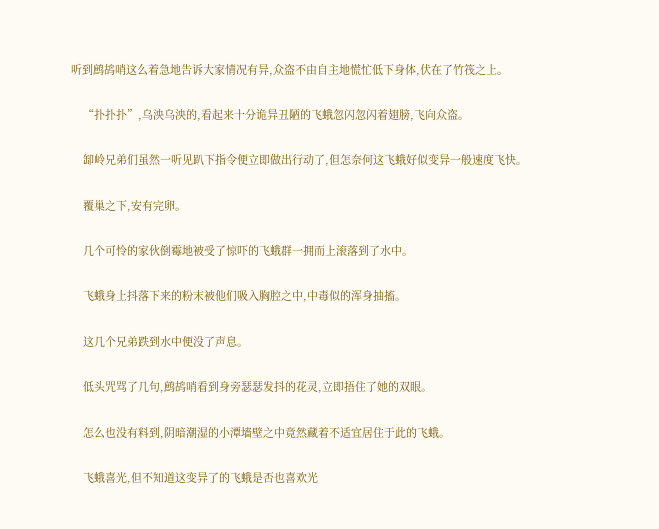听到鹧鸪哨这么着急地告诉大家情况有异,众盗不由自主地慌忙低下身体,伏在了竹筏之上。

    “扑扑扑”,乌泱乌泱的,看起来十分诡异丑陋的飞蛾忽闪忽闪着翅膀,飞向众盗。

    缷岭兄弟们虽然一听见趴下指令便立即做出行动了,但怎奈何这飞蛾好似变异一般速度飞快。

    覆巢之下,安有完卵。

    几个可怜的家伙倒霉地被受了惊吓的飞蛾群一拥而上滚落到了水中。

    飞蛾身上抖落下来的粉末被他们吸入胸腔之中,中毒似的浑身抽搐。

    这几个兄弟跌到水中便没了声息。

    低头咒骂了几句,鹧鸪哨看到身旁瑟瑟发抖的花灵,立即捂住了她的双眼。

    怎么也没有料到,阴暗潮湿的小潭墙壁之中竟然藏着不适宜居住于此的飞蛾。

    飞蛾喜光,但不知道这变异了的飞蛾是否也喜欢光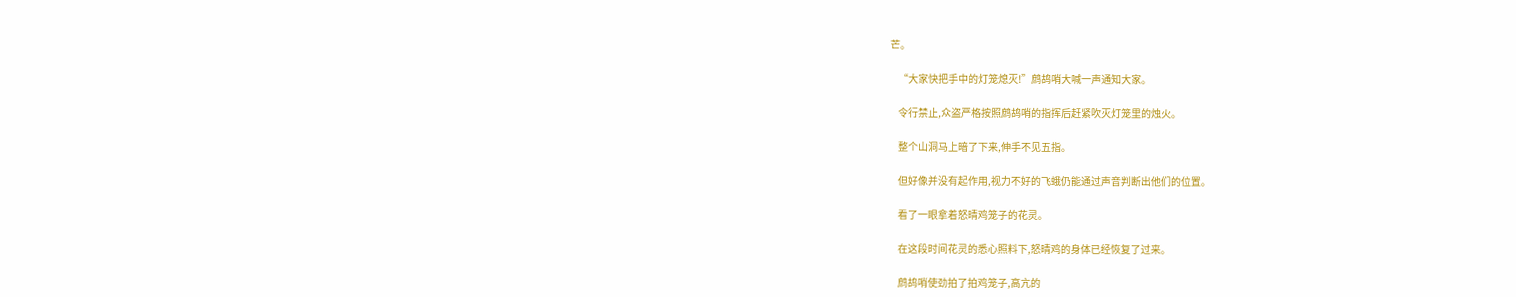芒。

    “大家快把手中的灯笼熄灭!”鹧鸪哨大喊一声通知大家。

    令行禁止,众盗严格按照鹧鸪哨的指挥后赶紧吹灭灯笼里的烛火。

    整个山洞马上暗了下来,伸手不见五指。

    但好像并没有起作用,视力不好的飞蛾仍能通过声音判断出他们的位置。

    看了一眼拿着怒晴鸡笼子的花灵。

    在这段时间花灵的悉心照料下,怒晴鸡的身体已经恢复了过来。

    鹧鸪哨使劲拍了拍鸡笼子,高亢的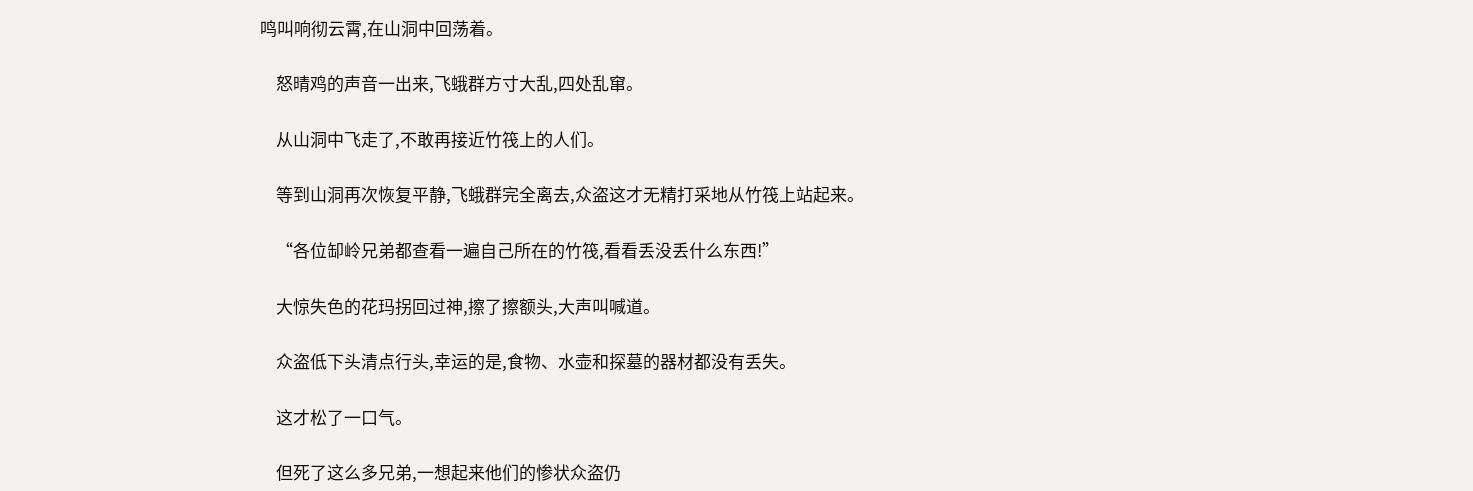鸣叫响彻云霄,在山洞中回荡着。

    怒晴鸡的声音一出来,飞蛾群方寸大乱,四处乱窜。

    从山洞中飞走了,不敢再接近竹筏上的人们。

    等到山洞再次恢复平静,飞蛾群完全离去,众盗这才无精打采地从竹筏上站起来。

    “各位缷岭兄弟都查看一遍自己所在的竹筏,看看丢没丢什么东西!”

    大惊失色的花玛拐回过神,擦了擦额头,大声叫喊道。

    众盗低下头清点行头,幸运的是,食物、水壶和探墓的器材都没有丢失。

    这才松了一口气。

    但死了这么多兄弟,一想起来他们的惨状众盗仍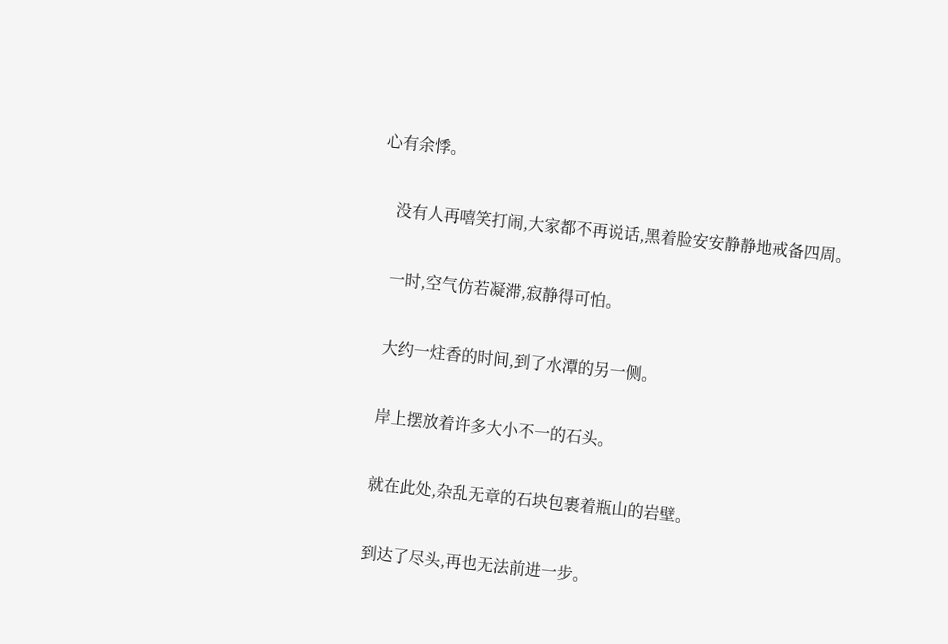心有余悸。

    没有人再嘻笑打闹,大家都不再说话,黑着脸安安静静地戒备四周。

    一时,空气仿若凝滞,寂静得可怕。

    大约一炷香的时间,到了水潭的另一侧。

    岸上摆放着许多大小不一的石头。

    就在此处,杂乱无章的石块包裹着瓶山的岩壁。

    到达了尽头,再也无法前进一步。